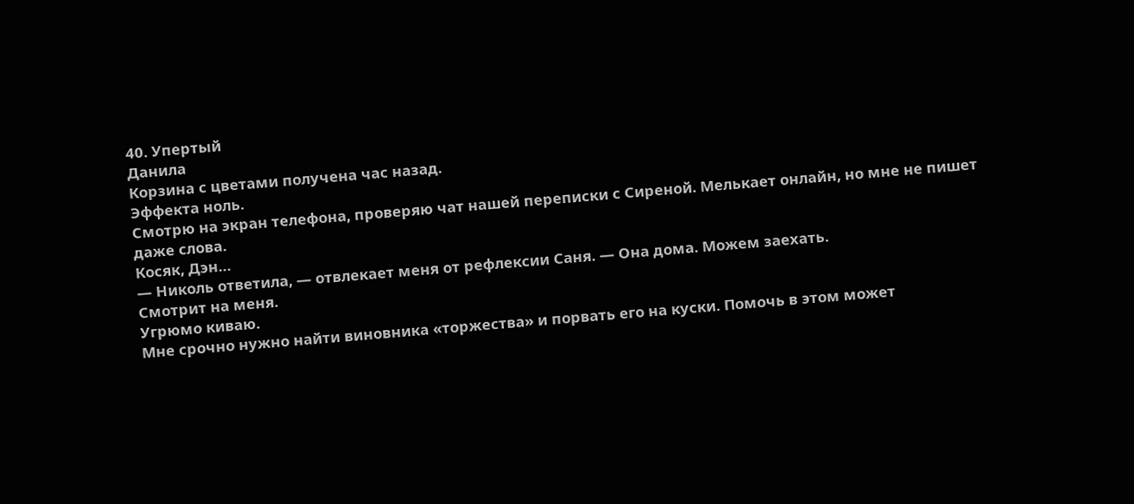40. Упертый
Данила
Корзина с цветами получена час назад.
Эффекта ноль.
Смотрю на экран телефона, проверяю чат нашей переписки с Сиреной. Мелькает онлайн, но мне не пишет даже слова.
Косяк, Дэн…
— Николь ответила, — отвлекает меня от рефлексии Саня. — Она дома. Можем заехать.
Смотрит на меня.
Угрюмо киваю.
Мне срочно нужно найти виновника «торжества» и порвать его на куски. Помочь в этом может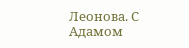Леонова. С Адамом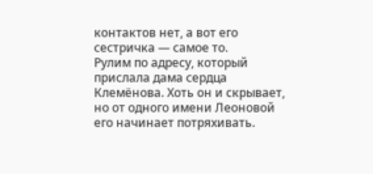контактов нет, а вот его сестричка — самое то.
Рулим по адресу, который прислала дама сердца Клемёнова. Хоть он и скрывает, но от одного имени Леоновой его начинает потряхивать.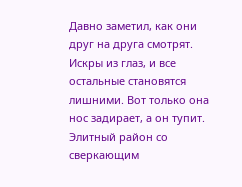Давно заметил, как они друг на друга смотрят. Искры из глаз, и все остальные становятся лишними. Вот только она нос задирает, а он тупит.
Элитный район со сверкающим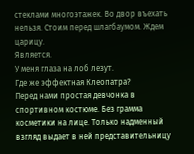стеклами многоэтажек. Во двор въехать нельзя. Стоим перед шлагбаумом. Ждем царицу.
Является.
У меня глаза на лоб лезут.
Где же эффектная Клеопатра?
Перед нами простая девчонка в спортивном костюме. Без грамма косметики на лице. Только надменный взгляд выдает в ней представительницу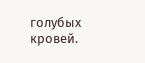голубых кровей.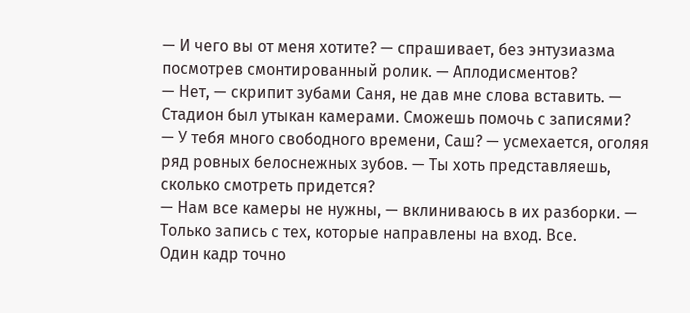— И чего вы от меня хотите? — спрашивает, без энтузиазма посмотрев смонтированный ролик. — Аплодисментов?
— Нет, — скрипит зубами Саня, не дав мне слова вставить. — Стадион был утыкан камерами. Сможешь помочь с записями?
— У тебя много свободного времени, Саш? — усмехается, оголяя ряд ровных белоснежных зубов. — Ты хоть представляешь, сколько смотреть придется?
— Нам все камеры не нужны, — вклиниваюсь в их разборки. — Только запись с тех, которые направлены на вход. Все.
Один кадр точно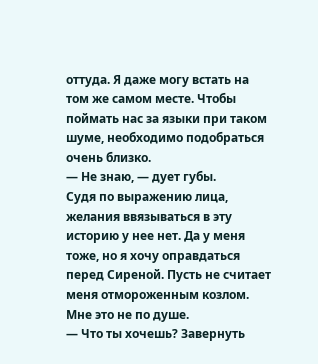оттуда. Я даже могу встать на том же самом месте. Чтобы поймать нас за языки при таком шуме, необходимо подобраться очень близко.
— Не знаю, — дует губы.
Судя по выражению лица, желания ввязываться в эту историю у нее нет. Да у меня тоже, но я хочу оправдаться перед Сиреной. Пусть не считает меня отмороженным козлом. Мне это не по душе.
— Что ты хочешь? Завернуть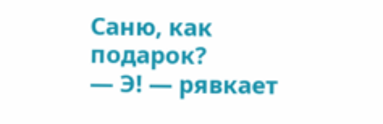Саню, как подарок?
— Э! — рявкает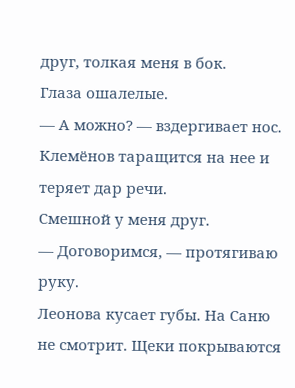друг, толкая меня в бок.
Глаза ошалелые.
— А можно? — вздергивает нос.
Клемёнов таращится на нее и теряет дар речи.
Смешной у меня друг.
— Договоримся, — протягиваю руку.
Леонова кусает губы. На Саню не смотрит. Щеки покрываются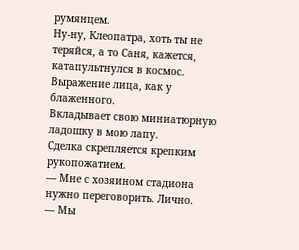румянцем.
Ну-ну, Клеопатра, хоть ты не теряйся, а то Саня, кажется, катапультнулся в космос. Выражение лица, как у блаженного.
Вкладывает свою миниатюрную ладошку в мою лапу.
Сделка скрепляется крепким рукопожатием.
— Мне с хозяином стадиона нужно переговорить. Лично.
— Мы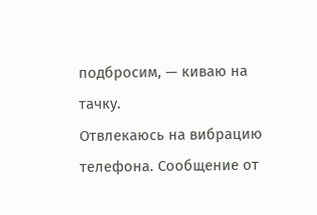подбросим, — киваю на тачку.
Отвлекаюсь на вибрацию телефона. Сообщение от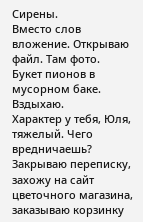Сирены.
Вместо слов вложение. Открываю файл. Там фото.
Букет пионов в мусорном баке.
Вздыхаю.
Характер у тебя, Юля, тяжелый. Чего вредничаешь?
Закрываю переписку, захожу на сайт цветочного магазина, заказываю корзинку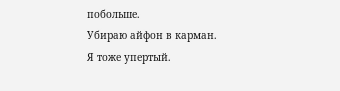побольше.
Убираю айфон в карман.
Я тоже упертый.